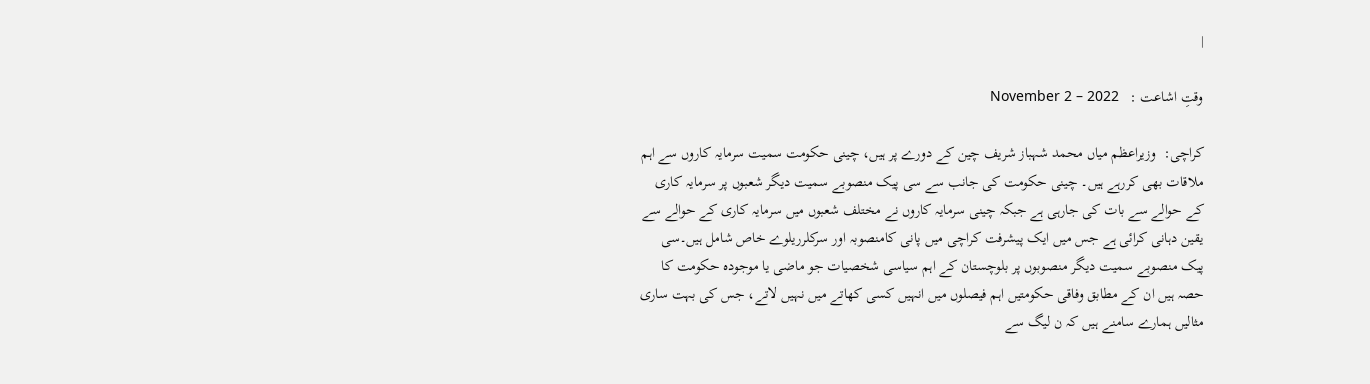|

وقتِ اشاعت :   November 2 – 2022

کراچی:  وزیراعظم میاں محمد شہباز شریف چین کے دورے پر ہیں، چینی حکومت سمیت سرمایہ کاروں سے اہم ملاقات بھی کررہے ہیں۔ چینی حکومت کی جانب سے سی پیک منصوبے سمیت دیگر شعبوں پر سرمایہ کاری کے حوالے سے بات کی جارہی ہے جبکہ چینی سرمایہ کاروں نے مختلف شعبوں میں سرمایہ کاری کے حوالے سے یقین دہانی کرائی ہے جس میں ایک پیشرفت کراچی میں پانی کامنصوبہ اور سرکلرریلوے خاص شامل ہیں۔سی پیک منصوبے سمیت دیگر منصوبوں پر بلوچستان کے اہم سیاسی شخصیات جو ماضی یا موجودہ حکومت کا حصہ ہیں ان کے مطابق وفاقی حکومتیں اہم فیصلوں میں انہیں کسی کھاتے میں نہیں لاتے، جس کی بہت ساری مثالیں ہمارے سامنے ہیں کہ ن لیگ سے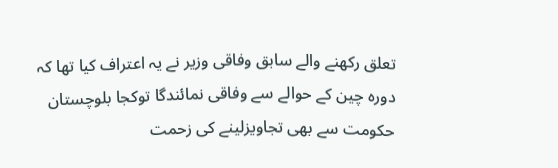تعلق رکھنے والے سابق وفاقی وزیر نے یہ اعتراف کیا تھا کہ دورہ چین کے حوالے سے وفاقی نمائندگا توکجا بلوچستان حکومت سے بھی تجاویزلینے کی زحمت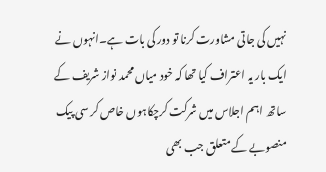نہیں کی جاتی مشاورت کرنا تو دور کی بات ہے۔انہوں نے ایک بار یہ اعتراف کیا تھا کہ خود میاں محمد نواز شریف کے ساتھ اہم اجلاس میں شرکت کرچکاہوں خاص کر سی پیک منصوبے کے متعلق جب بھی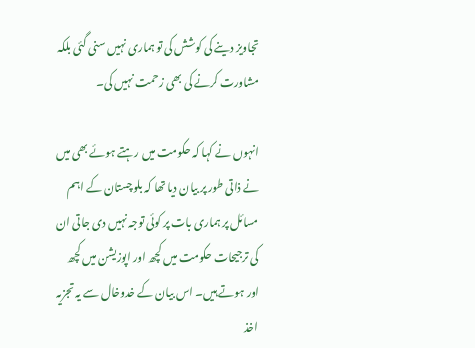تجاویز دینے کی کوشش کی تو ہماری نہیں سنی گئی بلکہ مشاورت کرنے کی بھی زحمت نہیں کی۔

انہوں نے کہا کہ حکومت میں رہتے ہوئے بھی میں نے ذاتی طور پر بیان دیا تھا کہ بلوچستان کے اہم مسائل پر ہماری بات پر کوئی توجہ نہیں دی جاتی ان کی ترجیحات حکومت میں کچھ اور اپوزیشن میں کچھ اور ہوتے ہیں۔ اس بیان کے خدوخال سے یہ تجزیہ اخذ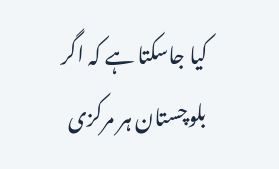کیا جاسکتا ہے کہ اگر بلوچستان ہر مرکزی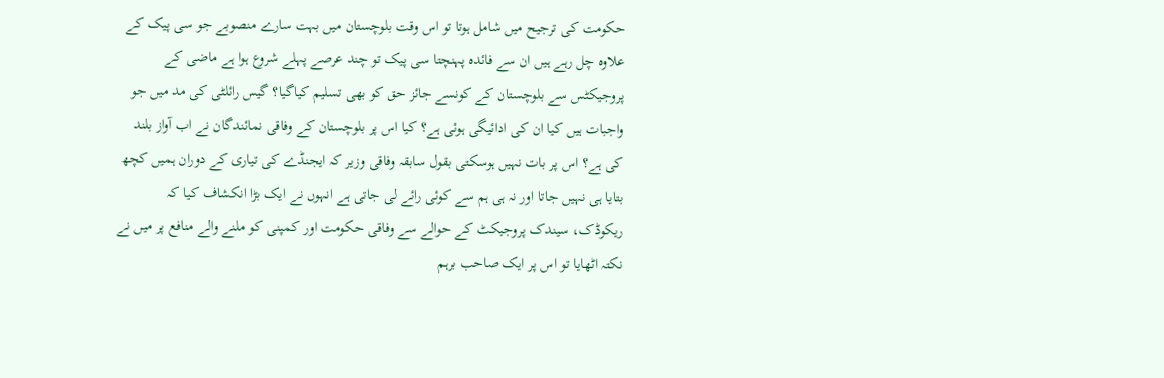حکومت کی ترجیح میں شامل ہوتا تو اس وقت بلوچستان میں بہت سارے منصوبے جو سی پیک کے علاوہ چل رہے ہیں ان سے فائدہ پہنچتا سی پیک تو چند عرصے پہلے شروع ہوا ہے ماضی کے پروجیکٹس سے بلوچستان کے کونسے جائز حق کو بھی تسلیم کیاگیا؟ گیس رائلٹی کی مد میں جو واجبات ہیں کیا ان کی ادائیگی ہوئی ہے؟ کیا اس پر بلوچستان کے وفاقی نمائندگان نے اب آواز بلند کی ہے؟ اس پر بات نہیں ہوسکتی بقول سابقہ وفاقی وزیر کہ ایجنڈے کی تیاری کے دوران ہمیں کچھ بتایا ہی نہیں جاتا اور نہ ہی ہم سے کوئی رائے لی جاتی ہے انہوں نے ایک بڑا انکشاف کیا کہ ریکوڈک، سیندک پروجیکٹ کے حوالے سے وفاقی حکومت اور کمپنی کو ملنے والے منافع پر میں نے نکتہ اٹھایا تو اس پر ایک صاحب برہم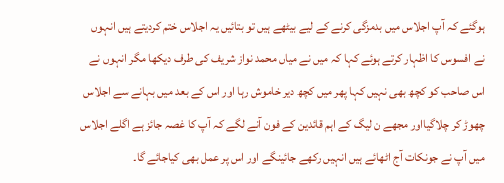ہوگئے کہ آپ اجلاس میں بدمزگی کرنے کے لیے بیٹھے ہیں تو بتائیں یہ اجلاس ختم کردیتے ہیں انہوں نے افسوس کا اظہار کرتے ہوئے کہا کہ میں نے میاں محمد نواز شریف کی طرف دیکھا مگر انہوں نے اس صاحب کو کچھ بھی نہیں کہا پھر میں کچھ دیر خاموش رہا اور اس کے بعد میں بہانے سے اجلاس چھوڑ کر چلاگیااور مجھے ن لیگ کے اہم قائدین کے فون آنے لگے کہ آپ کا غصہ جائز ہے اگلے اجلاس میں آپ نے جونکات آج اٹھائے ہیں انہیں رکھے جائینگے اور اس پر عمل بھی کیاجائے گا۔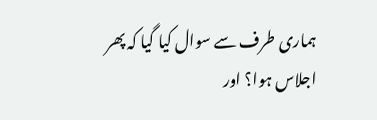ہماری طرف سے سوال کیا گیا کہ پھر اجلاس ہوا؟ اور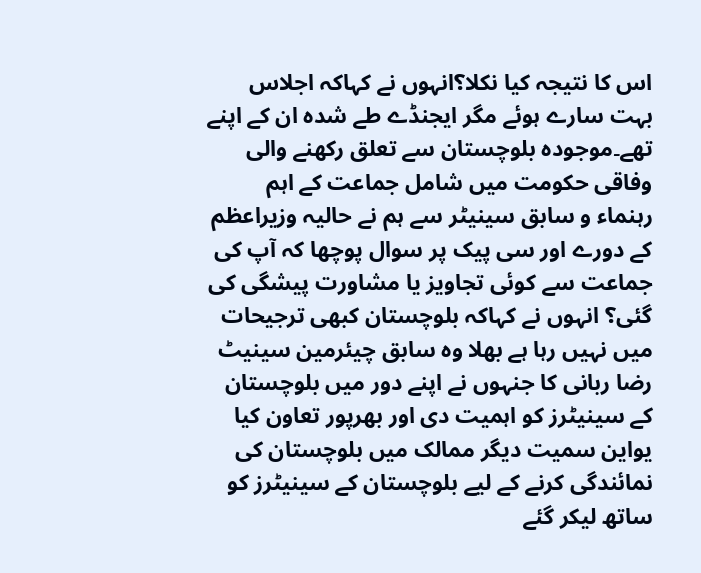اس کا نتیجہ کیا نکلا؟انہوں نے کہاکہ اجلاس بہت سارے ہوئے مگر ایجنڈے طے شدہ ان کے اپنے تھے۔موجودہ بلوچستان سے تعلق رکھنے والی وفاقی حکومت میں شامل جماعت کے اہم رہنماء و سابق سینیٹر سے ہم نے حالیہ وزیراعظم کے دورے اور سی پیک پر سوال پوچھا کہ آپ کی جماعت سے کوئی تجاویز یا مشاورت پیشگی کی گئی؟ انہوں نے کہاکہ بلوچستان کبھی ترجیحات میں نہیں رہا ہے بھلا وہ سابق چیئرمین سینیٹ رضا ربانی کا جنہوں نے اپنے دور میں بلوچستان کے سینیٹرز کو اہمیت دی اور بھرپور تعاون کیا یواین سمیت دیگر ممالک میں بلوچستان کی نمائندگی کرنے کے لیے بلوچستان کے سینیٹرز کو ساتھ لیکر گئے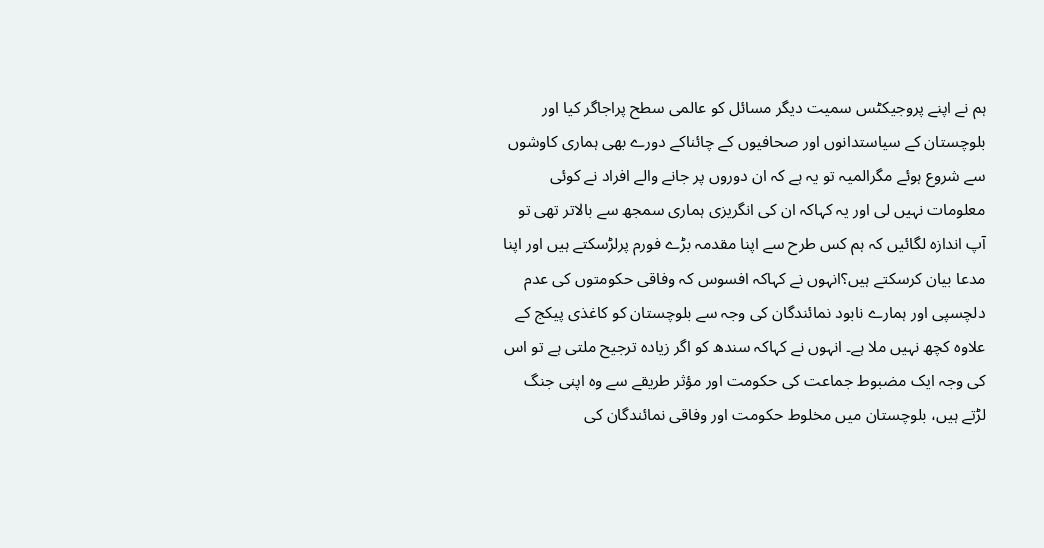ہم نے اپنے پروجیکٹس سمیت دیگر مسائل کو عالمی سطح پراجاگر کیا اور بلوچستان کے سیاستدانوں اور صحافیوں کے چائناکے دورے بھی ہماری کاوشوں سے شروع ہوئے مگرالمیہ تو یہ ہے کہ ان دوروں پر جانے والے افراد نے کوئی معلومات نہیں لی اور یہ کہاکہ ان کی انگریزی ہماری سمجھ سے بالاتر تھی تو آپ اندازہ لگائیں کہ ہم کس طرح سے اپنا مقدمہ بڑے فورم پرلڑسکتے ہیں اور اپنا مدعا بیان کرسکتے ہیں؟انہوں نے کہاکہ افسوس کہ وفاقی حکومتوں کی عدم دلچسپی اور ہمارے نابود نمائندگان کی وجہ سے بلوچستان کو کاغذی پیکج کے علاوہ کچھ نہیں ملا ہے۔ انہوں نے کہاکہ سندھ کو اگر زیادہ ترجیح ملتی ہے تو اس کی وجہ ایک مضبوط جماعت کی حکومت اور مؤثر طریقے سے وہ اپنی جنگ لڑتے ہیں، بلوچستان میں مخلوط حکومت اور وفاقی نمائندگان کی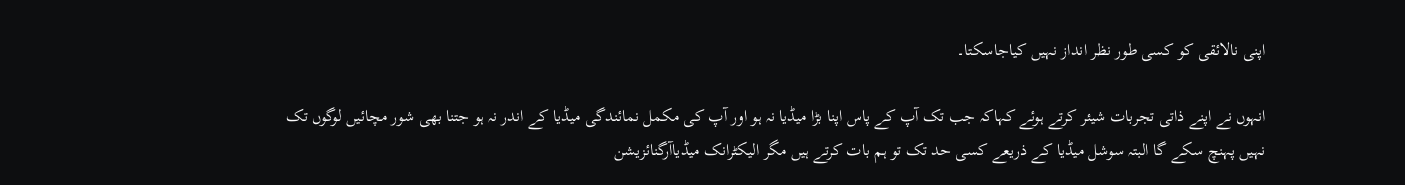اپنی نالائقی کو کسی طور نظر انداز نہیں کیاجاسکتا۔

انہوں نے اپنے ذاتی تجربات شیئر کرتے ہوئے کہاکہ جب تک آپ کے پاس اپنا بڑا میڈیا نہ ہو اور آپ کی مکمل نمائندگی میڈیا کے اندر نہ ہو جتنا بھی شور مچائیں لوگوں تک نہیں پہنچ سکے گا البتہ سوشل میڈیا کے ذریعے کسی حد تک تو ہم بات کرتے ہیں مگر الیکٹرانک میڈیاآرگنائزیشن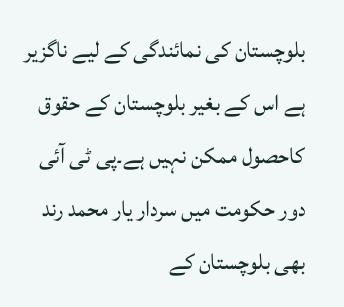بلوچستان کی نمائندگی کے لیے ناگزیر ہے اس کے بغیر بلوچستان کے حقوق کاحصول ممکن نہیں ہے۔پی ٹی آئی دور حکومت میں سردار یار محمد رند بھی بلوچستان کے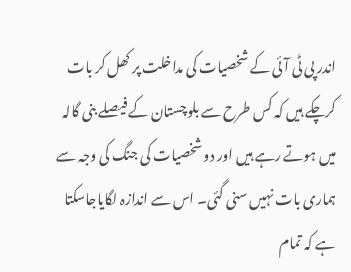اندر پی ٹی آئی کے شخصیات کی مداخلت پر کھل کر بات کرچکے ہیں کہ کس طرح سے بلوچستان کے فیصلے بنی گالہ میں ہوتے رہے ہیں اور دو شخصیات کی جنگ کی وجہ سے ہماری بات نہیں سنی گئی۔ اس سے اندازہ لگایاجاسکتا ہے کہ تمام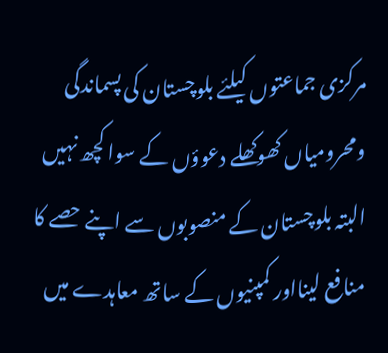مرکزی جماعتوں کیلئے بلوچستان کی پسماندگی ومحرومیاں کھوکھلے دعوؤں کے سوا کچھ نہیں البتہ بلوچستان کے منصوبوں سے اپنے حصے کا منافع لینااور کمپنیوں کے ساتھ معاہدے میں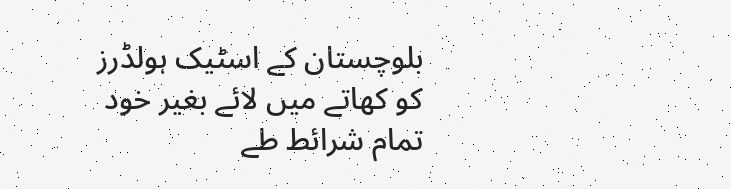بلوچستان کے اسٹیک ہولڈرز کو کھاتے میں لائے بغیر خود تمام شرائط طے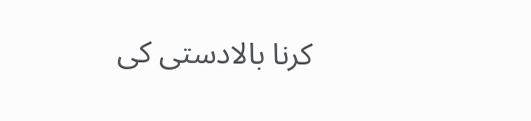کرنا بالادستی کی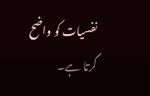نفسیات کو واضح کرتا ہے۔